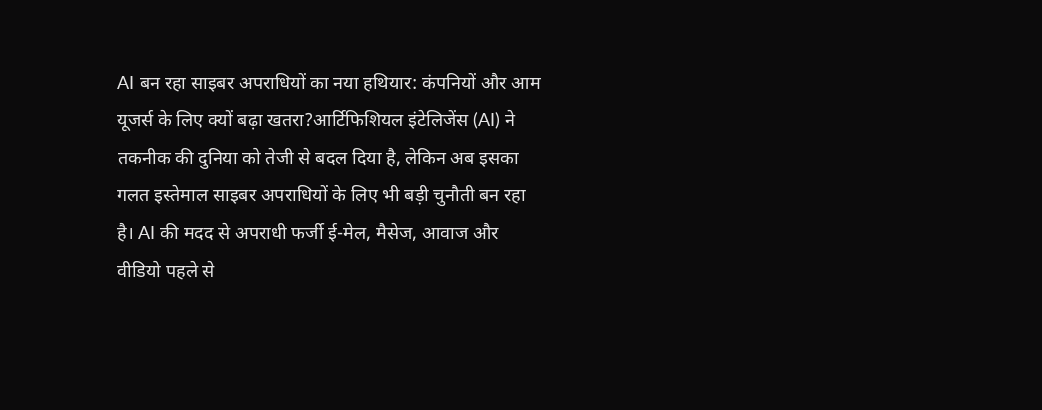AI बन रहा साइबर अपराधियों का नया हथियार: कंपनियों और आम यूजर्स के लिए क्यों बढ़ा खतरा?आर्टिफिशियल इंटेलिजेंस (AI) ने तकनीक की दुनिया को तेजी से बदल दिया है, लेकिन अब इसका गलत इस्तेमाल साइबर अपराधियों के लिए भी बड़ी चुनौती बन रहा है। AI की मदद से अपराधी फर्जी ई-मेल, मैसेज, आवाज और वीडियो पहले से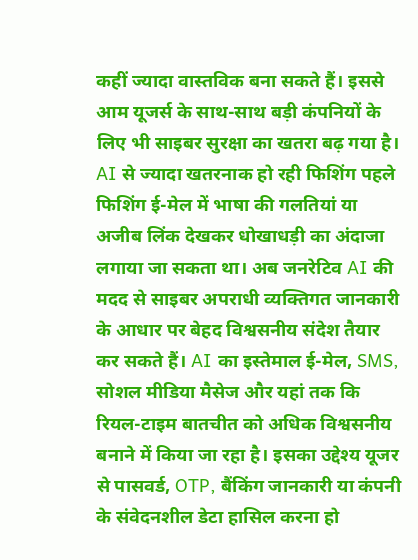कहीं ज्यादा वास्तविक बना सकते हैं। इससे आम यूजर्स के साथ-साथ बड़ी कंपनियों के लिए भी साइबर सुरक्षा का खतरा बढ़ गया है। AI से ज्यादा खतरनाक हो रही फिशिंग पहले फिशिंग ई-मेल में भाषा की गलतियां या अजीब लिंक देखकर धोखाधड़ी का अंदाजा लगाया जा सकता था। अब जनरेटिव AI की मदद से साइबर अपराधी व्यक्तिगत जानकारी के आधार पर बेहद विश्वसनीय संदेश तैयार कर सकते हैं। AI का इस्तेमाल ई-मेल, SMS, सोशल मीडिया मैसेज और यहां तक कि रियल-टाइम बातचीत को अधिक विश्वसनीय बनाने में किया जा रहा है। इसका उद्देश्य यूजर से पासवर्ड, OTP, बैंकिंग जानकारी या कंपनी के संवेदनशील डेटा हासिल करना हो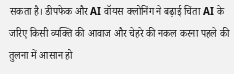सकता है। डीपफेक और AI वॉयस क्लोनिंग ने बढ़ाई चिंता AI के जरिए किसी व्यक्ति की आवाज और चेहरे की नकल करना पहले की तुलना में आसान हो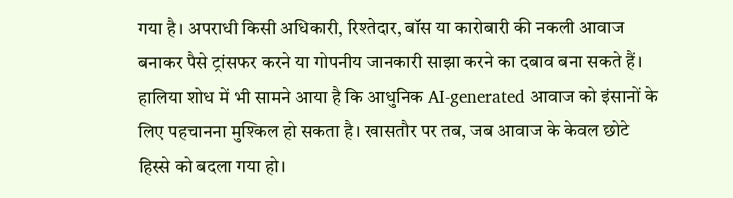गया है। अपराधी किसी अधिकारी, रिश्तेदार, बॉस या कारोबारी की नकली आवाज बनाकर पैसे ट्रांसफर करने या गोपनीय जानकारी साझा करने का दबाव बना सकते हैं। हालिया शोध में भी सामने आया है कि आधुनिक AI-generated आवाज को इंसानों के लिए पहचानना मुश्किल हो सकता है। खासतौर पर तब, जब आवाज के केवल छोटे हिस्से को बदला गया हो।